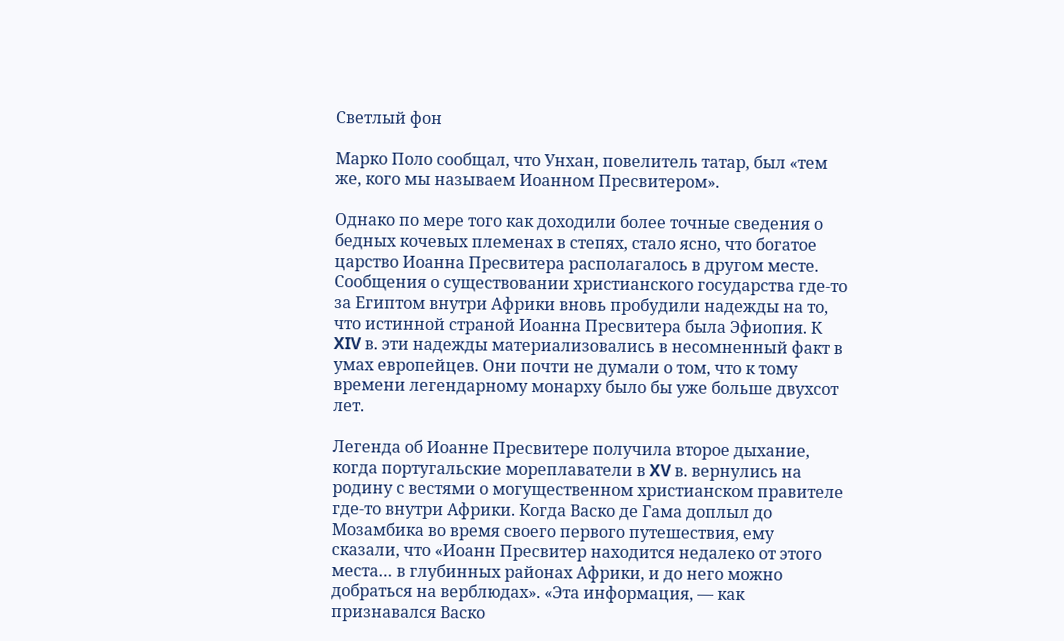Светлый фон

Марко Поло сообщал, что Унхан, повелитель татар, был «тем же, кого мы называем Иоанном Пресвитером».

Однако по мере того как доходили более точные сведения о бедных кочевых племенах в степях, стало ясно, что богатое царство Иоанна Пресвитера располагалось в другом месте. Сообщения о существовании христианского государства где-то за Египтом внутри Африки вновь пробудили надежды на то, что истинной страной Иоанна Пресвитера была Эфиопия. К XIV в. эти надежды материализовались в несомненный факт в умах европейцев. Они почти не думали о том, что к тому времени легендарному монарху было бы уже больше двухсот лет.

Легенда об Иоанне Пресвитере получила второе дыхание, когда португальские мореплаватели в XV в. вернулись на родину с вестями о могущественном христианском правителе где-то внутри Африки. Когда Васко де Гама доплыл до Мозамбика во время своего первого путешествия, ему сказали, что «Иоанн Пресвитер находится недалеко от этого места… в глубинных районах Африки, и до него можно добраться на верблюдах». «Эта информация, — как признавался Васко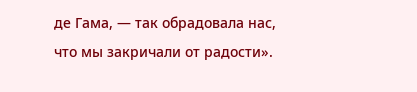де Гама, — так обрадовала нас, что мы закричали от радости».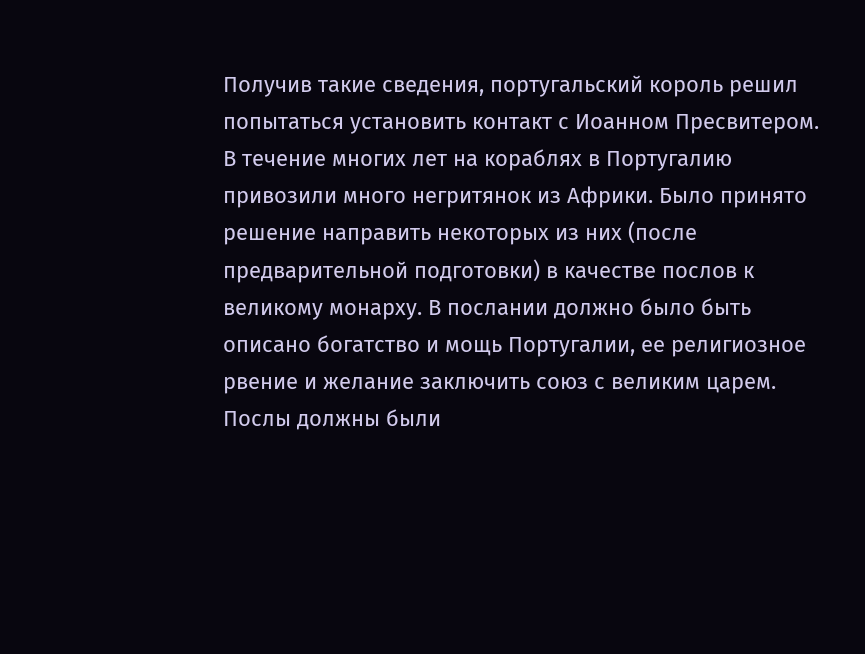Получив такие сведения, португальский король решил попытаться установить контакт с Иоанном Пресвитером. В течение многих лет на кораблях в Португалию привозили много негритянок из Африки. Было принято решение направить некоторых из них (после предварительной подготовки) в качестве послов к великому монарху. В послании должно было быть описано богатство и мощь Португалии, ее религиозное рвение и желание заключить союз с великим царем. Послы должны были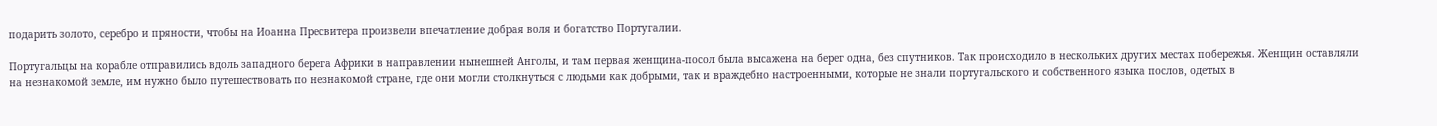подарить золото, серебро и пряности, чтобы на Иоанна Пресвитера произвели впечатление добрая воля и богатство Португалии.

Португальцы на корабле отправились вдоль западного берега Африки в направлении нынешней Анголы, и там первая женщина-посол была высажена на берег одна, без спутников. Так происходило в нескольких других местах побережья. Женщин оставляли на незнакомой земле, им нужно было путешествовать по незнакомой стране, где они могли столкнуться с людьми как добрыми, так и враждебно настроенными, которые не знали португальского и собственного языка послов, одетых в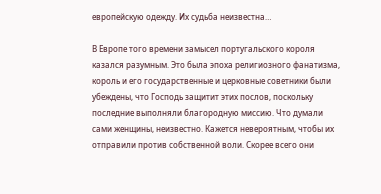европейскую одежду. Их судьба неизвестна…

В Европе того времени замысел португальского короля казался разумным. Это была эпоха религиозного фанатизма, король и его государственные и церковные советники были убеждены, что Господь защитит этих послов, поскольку последние выполняли благородную миссию. Что думали сами женщины, неизвестно. Кажется невероятным, чтобы их отправили против собственной воли. Скорее всего они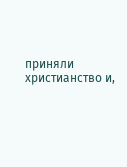приняли христианство и,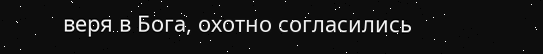веря в Бога, охотно согласились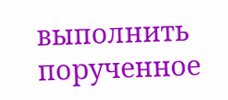выполнить порученное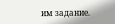им задание.